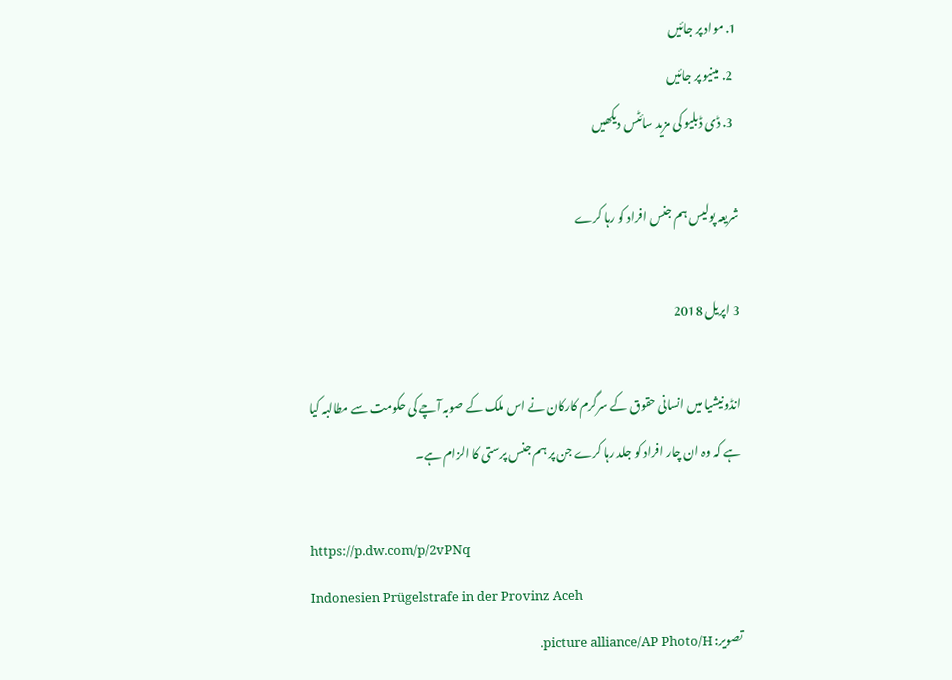1. مواد پر جائیں
  2. مینیو پر جائیں
  3. ڈی ڈبلیو کی مزید سائٹس دیکھیں

شریعہ پولیس ہم جنس افراد کو رہا کرے

3 اپریل 2018

انڈونیشیا میں انسانی حقوق کے سرگرم کارکان نے اس ملک کے صوبہ آچے کی حکومت سے مطالبہ کیا ہے کہ وہ ان چار افراد کو جلد رہا کرے جن پر ہم جنس پرستی کا الزام ہے۔

https://p.dw.com/p/2vPNq
Indonesien Prügelstrafe in der Provinz Aceh
تصویر: picture alliance/AP Photo/H.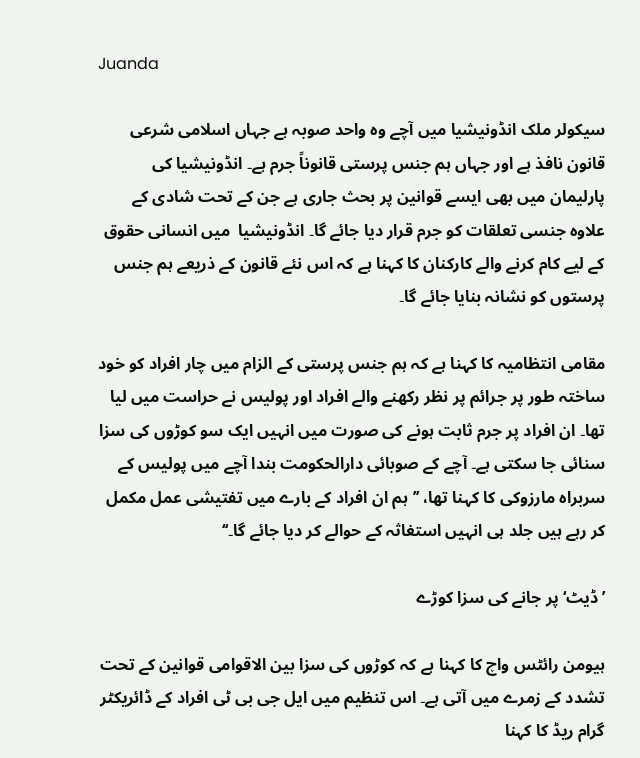Juanda

سیکولر ملک انڈونیشیا میں آچے وہ واحد صوبہ ہے جہاں اسلامی شرعی قانون نافذ ہے اور جہاں ہم جنس پرستی قانوناً جرم ہے۔ انڈونیشیا کی پارلیمان میں بھی ایسے قوانین پر بحث جاری ہے جن کے تحت شادی کے علاوہ جنسی تعلقات کو جرم قرار دیا جائے گا۔ انڈونیشیا  میں انسانی حقوق کے لیے کام کرنے والے کارکنان کا کہنا ہے کہ اس نئے قانون کے ذریعے ہم جنس پرستوں کو نشانہ بنایا جائے گا۔

مقامی انتظامیہ کا کہنا ہے کہ ہم جنس پرستی کے الزام میں چار افراد کو خود ساختہ طور پر جرائم پر نظر رکھنے والے افراد اور پولیس نے حراست میں لیا تھا۔ ان افراد پر جرم ثابت ہونے کی صورت میں انہیں ایک سو کوڑوں کی سزا سنائی جا سکتی ہے۔ آچے کے صوبائی دارالحکومت بندا آچے میں پولیس کے سربراہ مارزوکی کا کہنا تھا، ’’ہم ان افراد کے بارے میں تفتیشی عمل مکمل کر رہے ہیں جلد ہی انہیں استغاثہ کے حوالے کر دیا جائے گا۔‘‘

’ڈیٹ‘ پر جانے کی سزا کوڑے

ہیومن رائٹس واچ کا کہنا ہے کہ کوڑوں کی سزا بین الاقوامی قوانین کے تحت تشدد کے زمرے میں آتی ہے۔ اس تنظیم میں ایل جی بی ٹی افراد کے ڈائریکٹر گرام ریڈ کا کہنا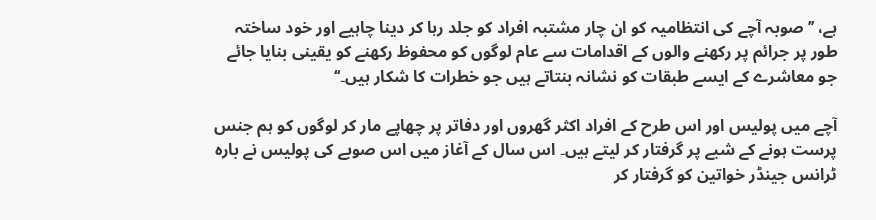ہے، ’’صوبہ آچے کی انتظامیہ کو ان چار مشتبہ افراد کو جلد رہا کر دینا چاہیے اور خود ساختہ طور پر جرائم پر رکھنے والوں کے اقدامات سے عام لوگوں کو محفوظ رکھنے کو یقینی بنایا جائے جو معاشرے کے ایسے طبقات کو نشانہ بنتاتے ہیں جو خطرات کا شکار ہیں۔‘‘

آچے میں پولیس اور اس طرح کے افراد اکثر گھروں اور دفاتر پر چھاپے مار کر لوگوں کو ہم جنس پرست ہونے کے شبے پر گرفتار کر لیتے ہیں۔ اس سال کے آغاز میں اس صوبے کی پولیس نے بارہ ٹرانس جینڈر خواتین کو گرفتار کر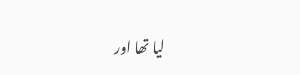لیا تھا اور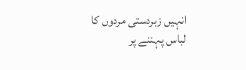انہیں زبردستی مردوں کا لباس پہننے پر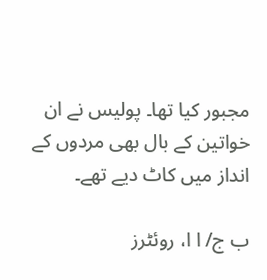مجبور کیا تھا۔ پولیس نے ان خواتین کے بال بھی مردوں کے انداز میں کاٹ دیے تھے۔

ب ج/ ا ا، روئٹرز